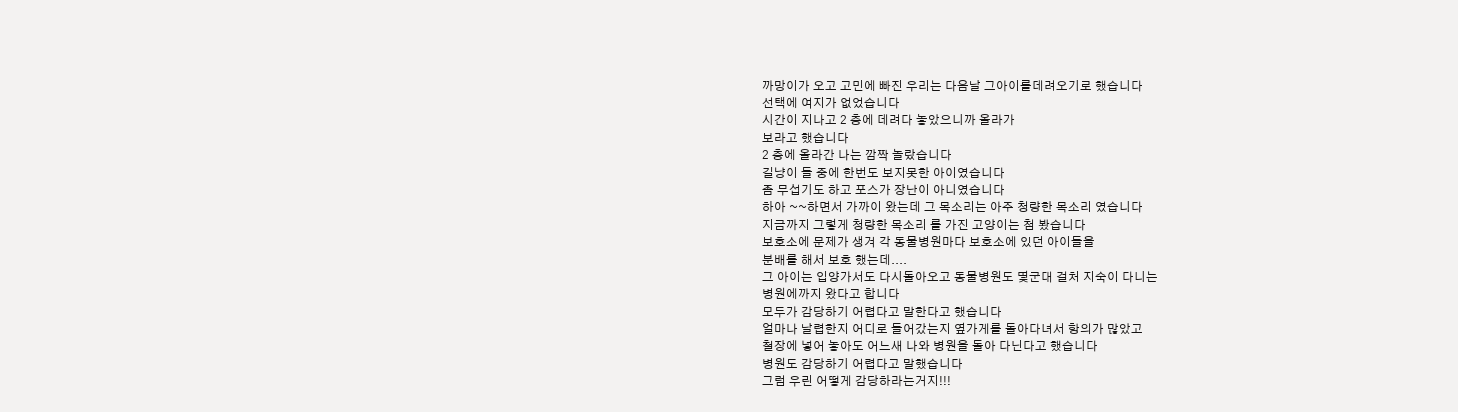까망이가 오고 고민에 빠진 우리는 다음날 그아이를데려오기로 했습니다
선택에 여지가 없었습니다
시간이 지나고 2 층에 데려다 놓았으니까 올라가
보라고 했습니다
2 층에 올라간 나는 깜짝 놀랐습니다
길냥이 들 중에 한번도 보지못한 아이였습니다
좀 무섭기도 하고 포스가 장난이 아니였습니다
하아 ~~하면서 가까이 왔는데 그 목소리는 아주 청량한 목소리 였습니다
지금까지 그렇게 청량한 목소리 를 가진 고양이는 첨 봤습니다
보호소에 문제가 생겨 각 동물병원마다 보호소에 있던 아이들을
분배를 해서 보호 했는데....
그 아이는 입양가서도 다시돌아오고 동물병원도 몇군대 걸처 지숙이 다니는
병원에까지 왔다고 합니다
모두가 감당하기 어렵다고 말한다고 했습니다
얼마나 날렵한지 어디로 들어갔는지 옆가게를 돌아다녀서 항의가 많았고
철장에 넣어 놓아도 어느새 나와 병원을 돌아 다닌다고 했습니다
병원도 감당하기 어렵다고 말했습니다
그럼 우린 어떻게 감당하라는거지!!!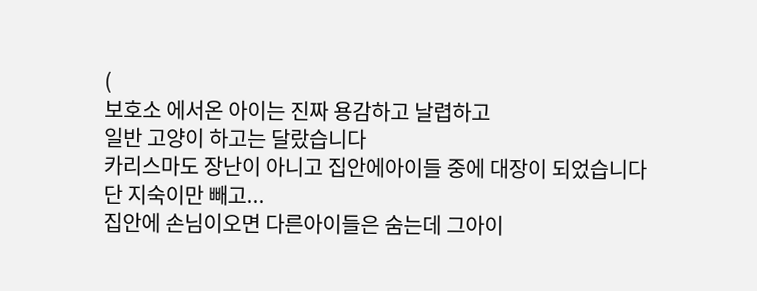(
보호소 에서온 아이는 진짜 용감하고 날렵하고
일반 고양이 하고는 달랐습니다
카리스마도 장난이 아니고 집안에아이들 중에 대장이 되었습니다
단 지숙이만 빼고...
집안에 손님이오면 다른아이들은 숨는데 그아이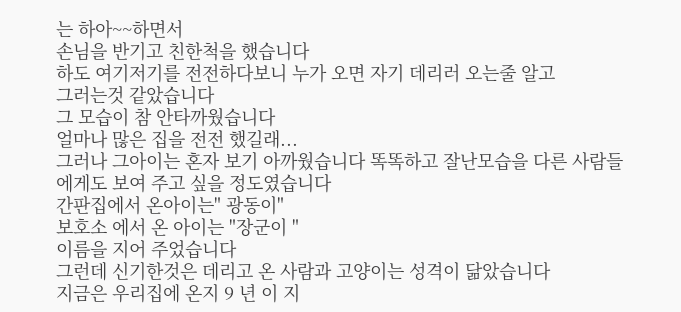는 하아~~하면서
손님을 반기고 친한척을 했습니다
하도 여기저기를 전전하다보니 누가 오면 자기 데리러 오는줄 알고
그러는것 같았습니다
그 모습이 참 안타까웠습니다
얼마나 많은 집을 전전 했길래...
그러나 그아이는 혼자 보기 아까웠습니다 똑똑하고 잘난모습을 다른 사람들
에게도 보여 주고 싶을 정도였습니다
간판집에서 온아이는" 광동이"
보호소 에서 온 아이는 "장군이 "
이름을 지어 주었습니다
그런데 신기한것은 데리고 온 사람과 고양이는 성격이 닮았습니다
지금은 우리집에 온지 9 년 이 지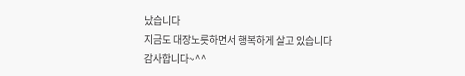났습니다
지금도 대장노릇하면서 행복하게 살고 있습니다
감사합니다~^^